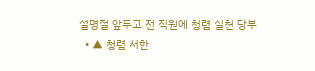설명절 앞두고 전 직원에 청렴 실천 당부
  • ▲ 청렴 서한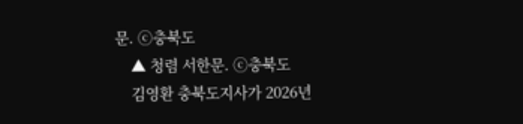문. ⓒ충북도
    ▲ 청렴 서한문. ⓒ충북도
    김영환 충북도지사가 2026년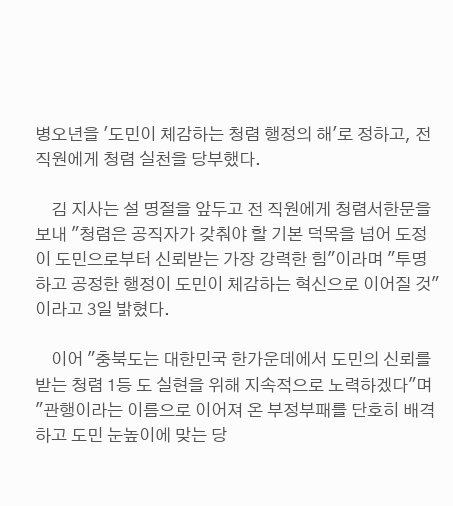병오년을 '도민이 체감하는 청렴 행정의 해'로 정하고, 전 직원에게 청렴 실천을 당부했다.

    김 지사는 설 명절을 앞두고 전 직원에게 청렴서한문을 보내 "청렴은 공직자가 갖춰야 할 기본 덕목을 넘어 도정이 도민으로부터 신뢰받는 가장 강력한 힘"이라며 "투명하고 공정한 행정이 도민이 체감하는 혁신으로 이어질 것"이라고 3일 밝혔다.

    이어 "충북도는 대한민국 한가운데에서 도민의 신뢰를 받는 청렴 1등 도 실현을 위해 지속적으로 노력하겠다"며 "관행이라는 이름으로 이어져 온 부정부패를 단호히 배격하고 도민 눈높이에 맞는 당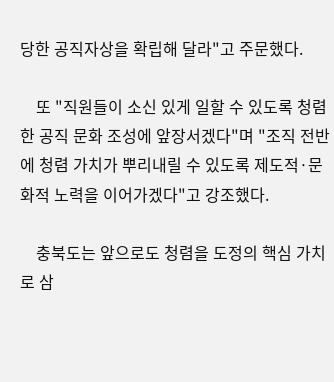당한 공직자상을 확립해 달라"고 주문했다.

    또 "직원들이 소신 있게 일할 수 있도록 청렴한 공직 문화 조성에 앞장서겠다"며 "조직 전반에 청렴 가치가 뿌리내릴 수 있도록 제도적·문화적 노력을 이어가겠다"고 강조했다.

    충북도는 앞으로도 청렴을 도정의 핵심 가치로 삼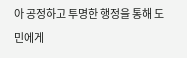아 공정하고 투명한 행정을 통해 도민에게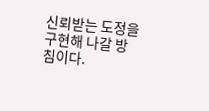신뢰받는 도정을 구현해 나갈 방침이다.